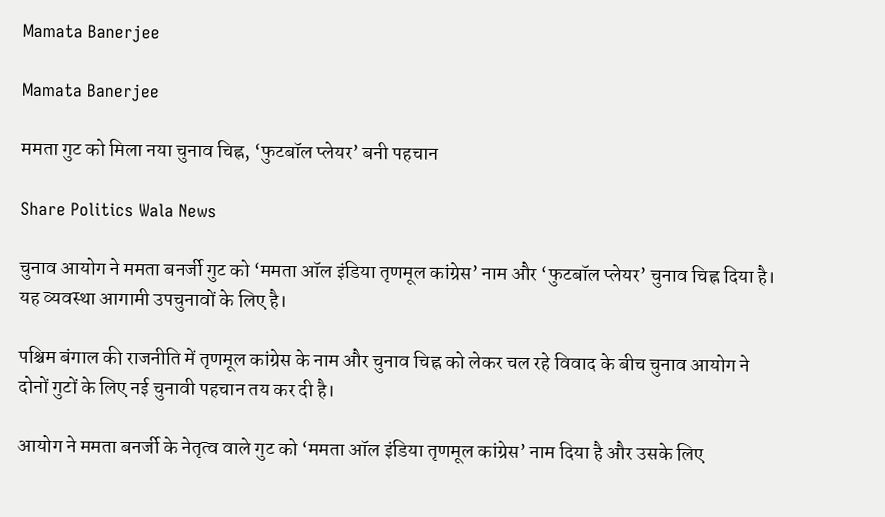Mamata Banerjee

Mamata Banerjee

ममता गुट को मिला नया चुनाव चिह्न, ‘फुटबॉल प्लेयर’ बनी पहचान

Share Politics Wala News

चुनाव आयोग ने ममता बनर्जी गुट को ‘ममता ऑल इंडिया तृणमूल कांग्रेस’ नाम और ‘फुटबॉल प्लेयर’ चुनाव चिह्न दिया है। यह व्यवस्था आगामी उपचुनावों के लिए है।

पश्चिम बंगाल की राजनीति में तृणमूल कांग्रेस के नाम और चुनाव चिह्न को लेकर चल रहे विवाद के बीच चुनाव आयोग ने दोनों गुटों के लिए नई चुनावी पहचान तय कर दी है।

आयोग ने ममता बनर्जी के नेतृत्व वाले गुट को ‘ममता ऑल इंडिया तृणमूल कांग्रेस’ नाम दिया है और उसके लिए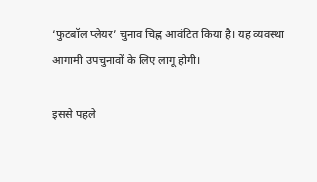‘फुटबॉल प्लेयर’ चुनाव चिह्न आवंटित किया है। यह व्यवस्था आगामी उपचुनावों के लिए लागू होगी।

इससे पहले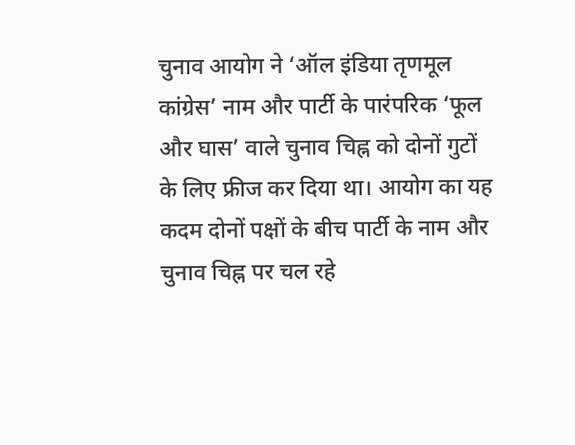चुनाव आयोग ने ‘ऑल इंडिया तृणमूल कांग्रेस’ नाम और पार्टी के पारंपरिक ‘फूल और घास’ वाले चुनाव चिह्न को दोनों गुटों के लिए फ्रीज कर दिया था। आयोग का यह कदम दोनों पक्षों के बीच पार्टी के नाम और चुनाव चिह्न पर चल रहे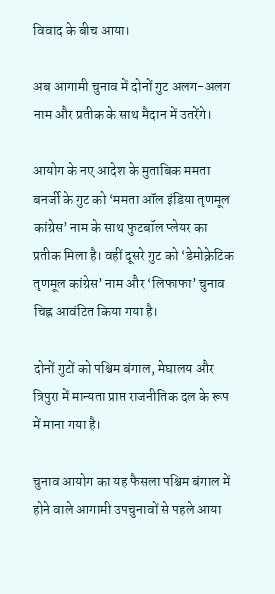विवाद के बीच आया।

अब आगामी चुनाव में दोनों गुट अलग-अलग नाम और प्रतीक के साथ मैदान में उतरेंगे।

आयोग के नए आदेश के मुताबिक ममता बनर्जी के गुट को ‘ममता ऑल इंडिया तृणमूल कांग्रेस’ नाम के साथ फुटबॉल प्लेयर का प्रतीक मिला है। वहीं दूसरे गुट को ‘डेमोक्रेटिक तृणमूल कांग्रेस’ नाम और ‘लिफाफा’ चुनाव चिह्न आवंटित किया गया है।

दोनों गुटों को पश्चिम बंगाल, मेघालय और त्रिपुरा में मान्यता प्राप्त राजनीतिक दल के रूप में माना गया है।

चुनाव आयोग का यह फैसला पश्चिम बंगाल में होने वाले आगामी उपचुनावों से पहले आया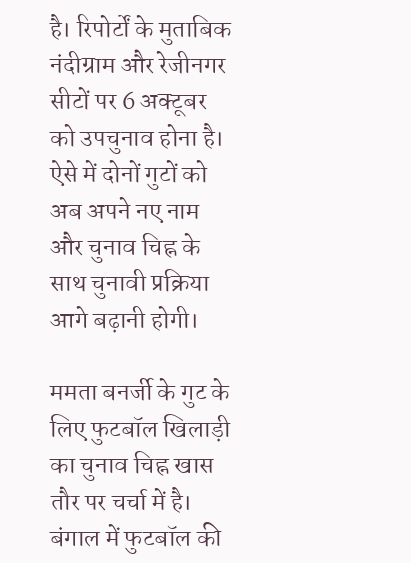है। रिपोर्टों के मुताबिक नंदीग्राम और रेजीनगर सीटों पर 6 अक्टूबर को उपचुनाव होना है। ऐसे में दोनों गुटों को अब अपने नए नाम और चुनाव चिह्न के साथ चुनावी प्रक्रिया आगे बढ़ानी होगी।

ममता बनर्जी के गुट के लिए फुटबॉल खिलाड़ी का चुनाव चिह्न खास तौर पर चर्चा में है। बंगाल में फुटबॉल की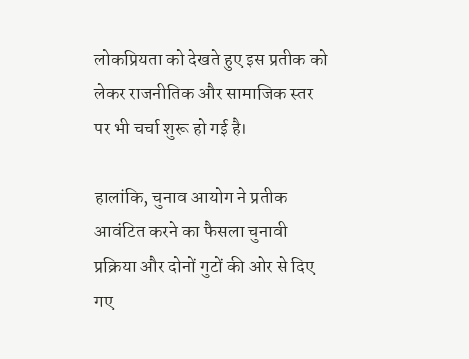लोकप्रियता को देखते हुए इस प्रतीक को लेकर राजनीतिक और सामाजिक स्तर पर भी चर्चा शुरू हो गई है।

हालांकि, चुनाव आयोग ने प्रतीक आवंटित करने का फैसला चुनावी प्रक्रिया और दोनों गुटों की ओर से दिए गए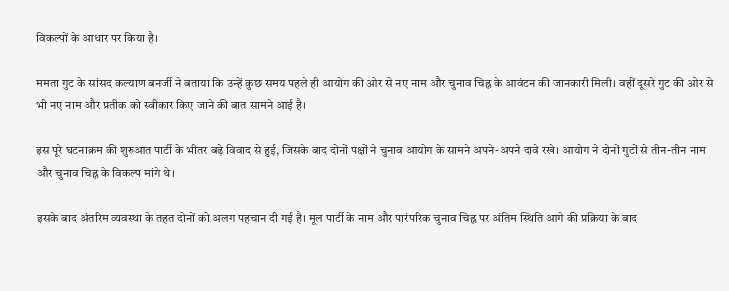विकल्पों के आधार पर किया है।

ममता गुट के सांसद कल्याण बनर्जी ने बताया कि उन्हें कुछ समय पहले ही आयोग की ओर से नए नाम और चुनाव चिह्न के आवंटन की जानकारी मिली। वहीं दूसरे गुट की ओर से भी नए नाम और प्रतीक को स्वीकार किए जाने की बात सामने आई है।

इस पूरे घटनाक्रम की शुरुआत पार्टी के भीतर बढ़े विवाद से हुई, जिसके बाद दोनों पक्षों ने चुनाव आयोग के सामने अपने-अपने दावे रखे। आयोग ने दोनों गुटों से तीन-तीन नाम और चुनाव चिह्न के विकल्प मांगे थे।

इसके बाद अंतरिम व्यवस्था के तहत दोनों को अलग पहचान दी गई है। मूल पार्टी के नाम और पारंपरिक चुनाव चिह्न पर अंतिम स्थिति आगे की प्रक्रिया के बाद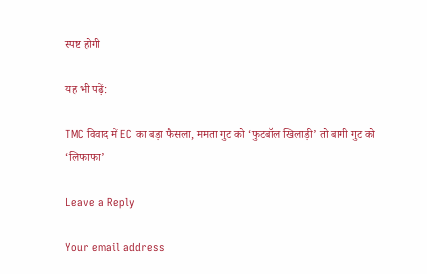स्पष्ट होगी

यह भी पढ़ें:

TMC विवाद में EC का बड़ा फैसला, ममता गुट को ‘फुटबॉल खिलाड़ी’ तो बागी गुट को ‘लिफाफा’

Leave a Reply

Your email address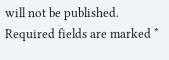will not be published. Required fields are marked *